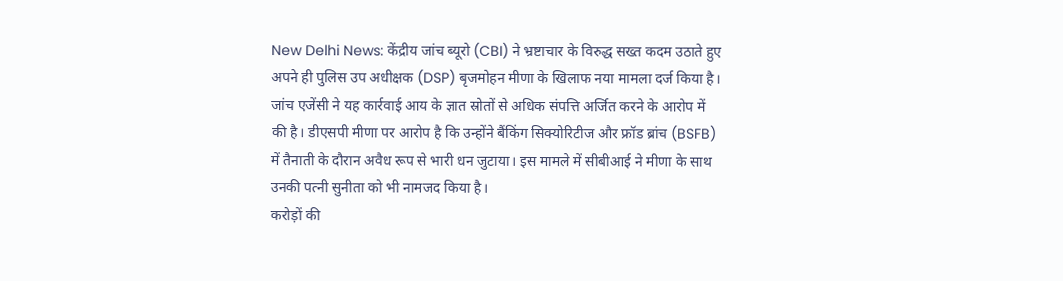New Delhi News: केंद्रीय जांच ब्यूरो (CBI) ने भ्रष्टाचार के विरुद्ध सख्त कदम उठाते हुए अपने ही पुलिस उप अधीक्षक (DSP) बृजमोहन मीणा के खिलाफ नया मामला दर्ज किया है। जांच एजेंसी ने यह कार्रवाई आय के ज्ञात स्रोतों से अधिक संपत्ति अर्जित करने के आरोप में की है। डीएसपी मीणा पर आरोप है कि उन्होंने बैंकिंग सिक्योरिटीज और फ्रॉड ब्रांच (BSFB) में तैनाती के दौरान अवैध रूप से भारी धन जुटाया। इस मामले में सीबीआई ने मीणा के साथ उनकी पत्नी सुनीता को भी नामजद किया है।
करोड़ों की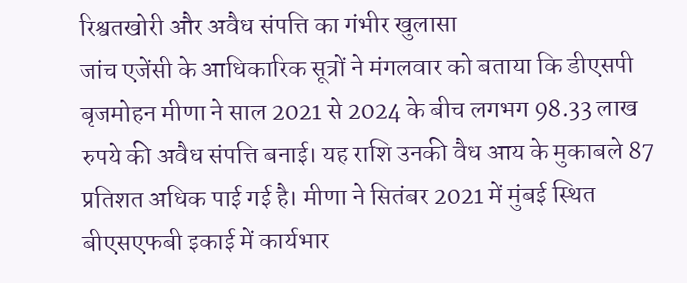रिश्वतखोरी और अवैध संपत्ति का गंभीर खुलासा
जांच एजेंसी के आधिकारिक सूत्रों ने मंगलवार को बताया कि डीएसपी बृजमोहन मीणा ने साल 2021 से 2024 के बीच लगभग 98.33 लाख रुपये की अवैध संपत्ति बनाई। यह राशि उनकी वैध आय के मुकाबले 87 प्रतिशत अधिक पाई गई है। मीणा ने सितंबर 2021 में मुंबई स्थित बीएसएफबी इकाई में कार्यभार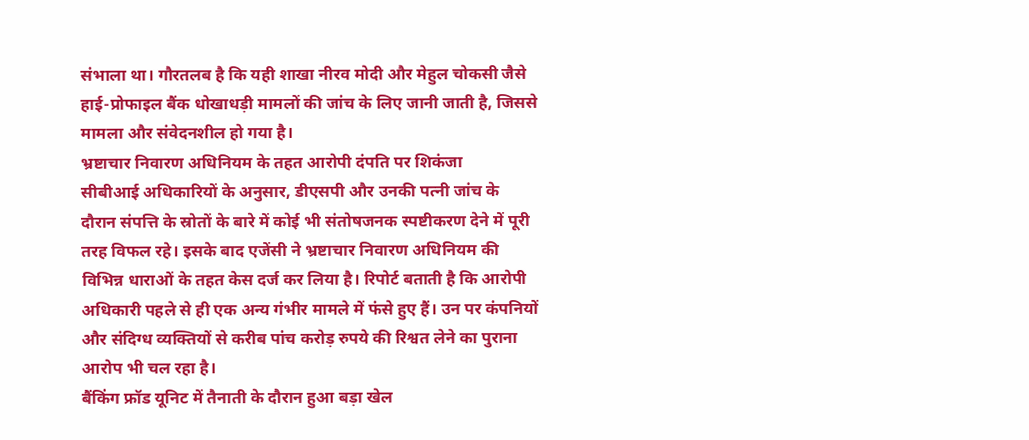संभाला था। गौरतलब है कि यही शाखा नीरव मोदी और मेहुल चोकसी जैसे हाई-प्रोफाइल बैंक धोखाधड़ी मामलों की जांच के लिए जानी जाती है, जिससे मामला और संवेदनशील हो गया है।
भ्रष्टाचार निवारण अधिनियम के तहत आरोपी दंपति पर शिकंजा
सीबीआई अधिकारियों के अनुसार, डीएसपी और उनकी पत्नी जांच के दौरान संपत्ति के स्रोतों के बारे में कोई भी संतोषजनक स्पष्टीकरण देने में पूरी तरह विफल रहे। इसके बाद एजेंसी ने भ्रष्टाचार निवारण अधिनियम की विभिन्न धाराओं के तहत केस दर्ज कर लिया है। रिपोर्ट बताती है कि आरोपी अधिकारी पहले से ही एक अन्य गंभीर मामले में फंसे हुए हैं। उन पर कंपनियों और संदिग्ध व्यक्तियों से करीब पांच करोड़ रुपये की रिश्वत लेने का पुराना आरोप भी चल रहा है।
बैंकिंग फ्रॉड यूनिट में तैनाती के दौरान हुआ बड़ा खेल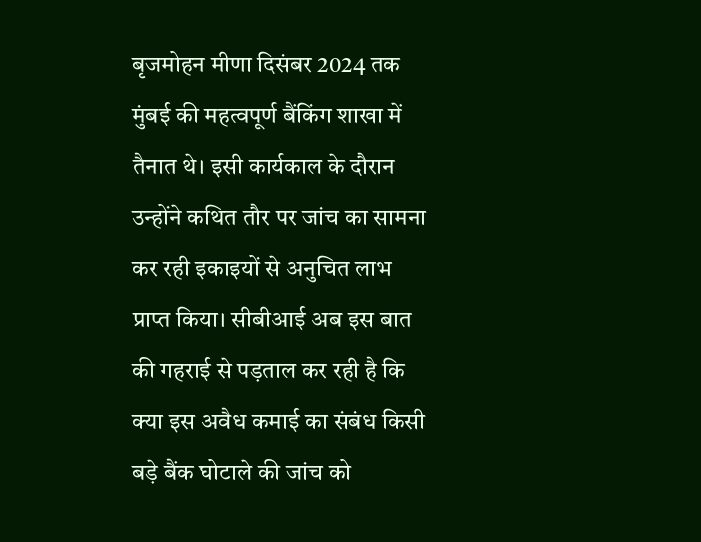बृजमोहन मीणा दिसंबर 2024 तक मुंबई की महत्वपूर्ण बैंकिंग शाखा में तैनात थे। इसी कार्यकाल के दौरान उन्होंने कथित तौर पर जांच का सामना कर रही इकाइयों से अनुचित लाभ प्राप्त किया। सीबीआई अब इस बात की गहराई से पड़ताल कर रही है कि क्या इस अवैध कमाई का संबंध किसी बड़े बैंक घोटाले की जांच को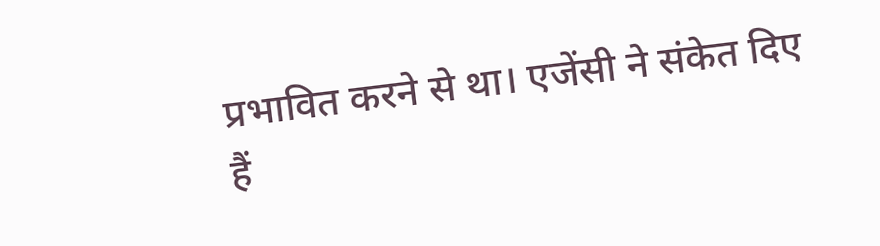प्रभावित करने से था। एजेंसी ने संकेत दिए हैं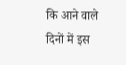कि आने वाले दिनों में इस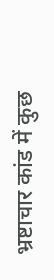भ्रष्टाचार कांड में कुछ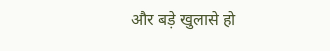और बड़े खुलासे हो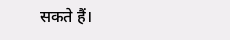सकते हैं।